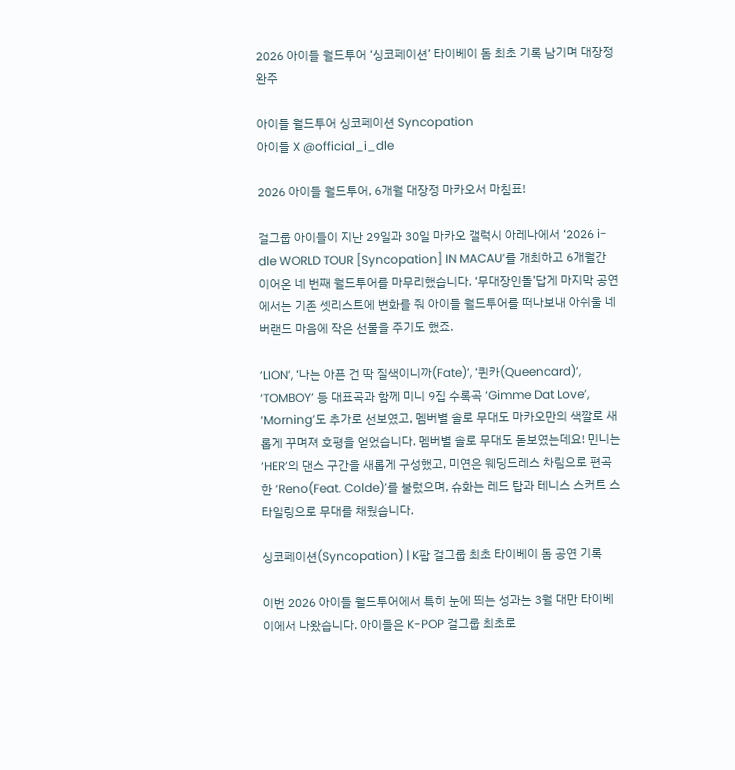2026 아이들 월드투어 ‘싱코페이션’ 타이베이 돔 최초 기록 남기며 대장정 완주

아이들 월드투어 싱코페이션 Syncopation
아이들 X @official_i_dle

2026 아이들 월드투어, 6개월 대장정 마카오서 마침표!

걸그룹 아이들이 지난 29일과 30일 마카오 갤럭시 아레나에서 ‘2026 i-dle WORLD TOUR [Syncopation] IN MACAU’를 개최하고 6개월간 이어온 네 번째 월드투어를 마무리했습니다. ‘무대장인돌’답게 마지막 공연에서는 기존 셋리스트에 변화를 줘 아이들 월드투어를 떠나보내 아쉬울 네버랜드 마음에 작은 선물을 주기도 했죠.

‘LION’, ‘나는 아픈 건 딱 질색이니까(Fate)’, ‘퀸카(Queencard)’, ‘TOMBOY’ 등 대표곡과 함께 미니 9집 수록곡 ‘Gimme Dat Love’, ‘Morning’도 추가로 선보였고, 멤버별 솔로 무대도 마카오만의 색깔로 새롭게 꾸며져 호평을 얻었습니다. 멤버별 솔로 무대도 돋보였는데요! 민니는 ‘HER’의 댄스 구간을 새롭게 구성했고, 미연은 웨딩드레스 차림으로 편곡한 ‘Reno(Feat. Colde)’를 불렀으며, 슈화는 레드 탑과 테니스 스커트 스타일링으로 무대를 채웠습니다.

싱코페이션(Syncopation) | K팝 걸그룹 최초 타이베이 돔 공연 기록

이번 2026 아이들 월드투어에서 특히 눈에 띄는 성과는 3월 대만 타이베이에서 나왔습니다. 아이들은 K-POP 걸그룹 최초로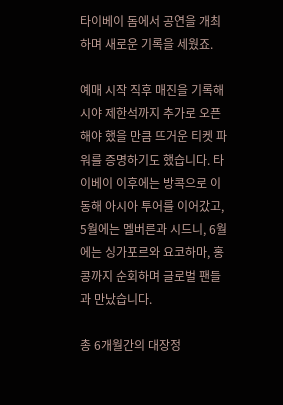타이베이 돔에서 공연을 개최하며 새로운 기록을 세웠죠.

예매 시작 직후 매진을 기록해 시야 제한석까지 추가로 오픈해야 했을 만큼 뜨거운 티켓 파워를 증명하기도 했습니다. 타이베이 이후에는 방콕으로 이동해 아시아 투어를 이어갔고, 5월에는 멜버른과 시드니, 6월에는 싱가포르와 요코하마, 홍콩까지 순회하며 글로벌 팬들과 만났습니다.

총 6개월간의 대장정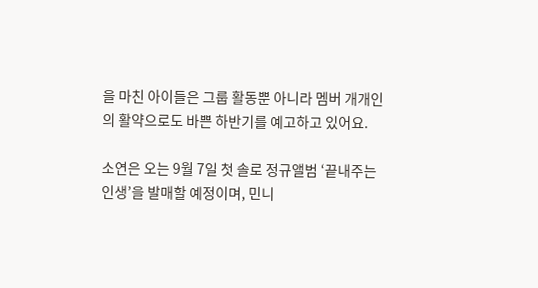을 마친 아이들은 그룹 활동뿐 아니라 멤버 개개인의 활약으로도 바쁜 하반기를 예고하고 있어요.

소연은 오는 9월 7일 첫 솔로 정규앨범 ‘끝내주는 인생’을 발매할 예정이며, 민니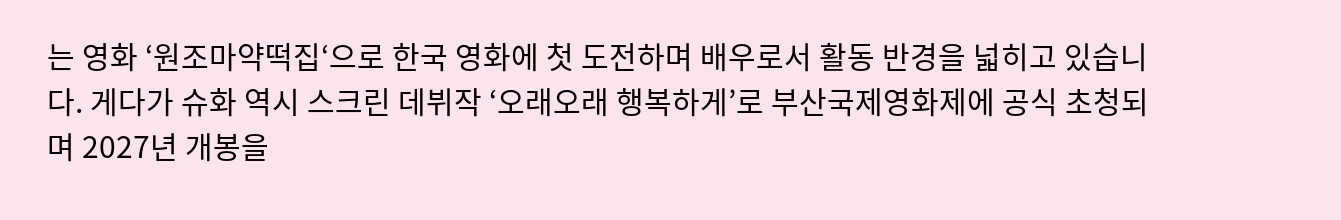는 영화 ‘원조마약떡집‘으로 한국 영화에 첫 도전하며 배우로서 활동 반경을 넓히고 있습니다. 게다가 슈화 역시 스크린 데뷔작 ‘오래오래 행복하게’로 부산국제영화제에 공식 초청되며 2027년 개봉을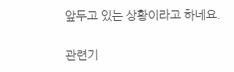앞두고 있는 상황이라고 하네요.

관련기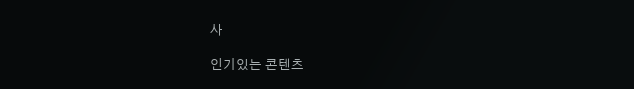사

인기있는 콘텐츠